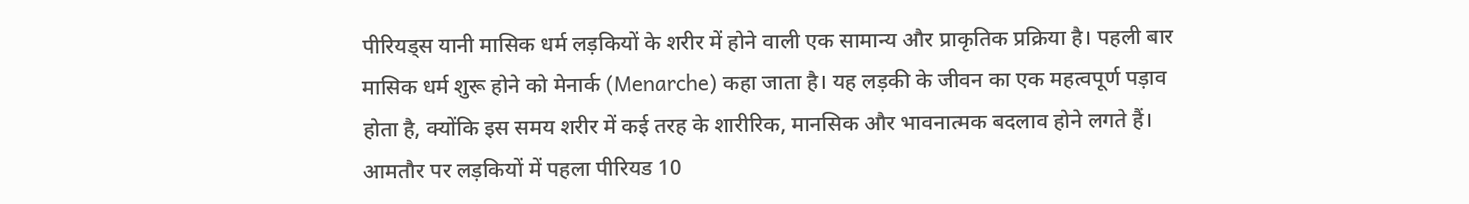पीरियड्स यानी मासिक धर्म लड़कियों के शरीर में होने वाली एक सामान्य और प्राकृतिक प्रक्रिया है। पहली बार मासिक धर्म शुरू होने को मेनार्क (Menarche) कहा जाता है। यह लड़की के जीवन का एक महत्वपूर्ण पड़ाव होता है, क्योंकि इस समय शरीर में कई तरह के शारीरिक, मानसिक और भावनात्मक बदलाव होने लगते हैं।
आमतौर पर लड़कियों में पहला पीरियड 10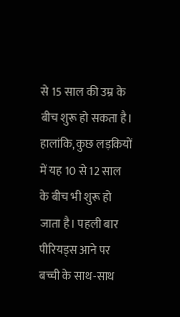से 15 साल की उम्र के बीच शुरू हो सकता है। हालांकि, कुछ लड़कियों में यह 10 से 12 साल के बीच भी शुरू हो जाता है। पहली बार पीरियड्स आने पर बच्ची के साथ-साथ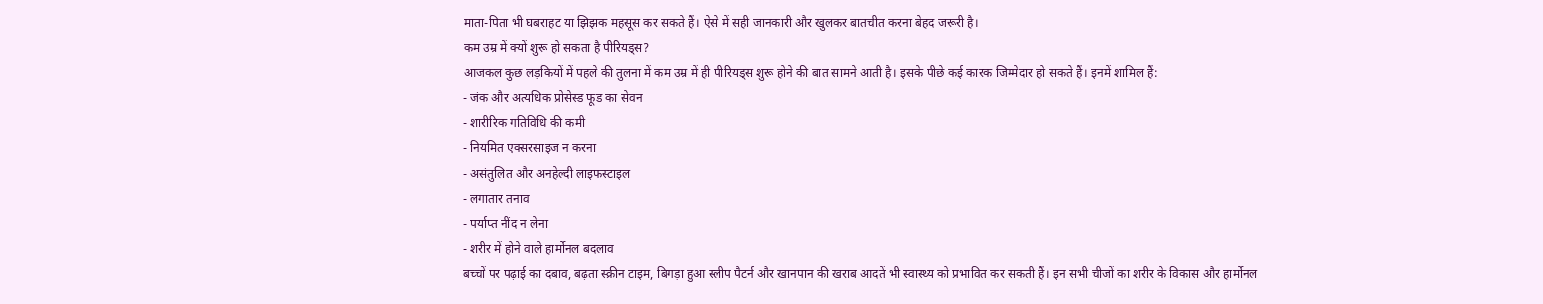माता-पिता भी घबराहट या झिझक महसूस कर सकते हैं। ऐसे में सही जानकारी और खुलकर बातचीत करना बेहद जरूरी है।
कम उम्र में क्यों शुरू हो सकता है पीरियड्स?
आजकल कुछ लड़कियों में पहले की तुलना में कम उम्र में ही पीरियड्स शुरू होने की बात सामने आती है। इसके पीछे कई कारक जिम्मेदार हो सकते हैं। इनमें शामिल हैं:
- जंक और अत्यधिक प्रोसेस्ड फूड का सेवन
- शारीरिक गतिविधि की कमी
- नियमित एक्सरसाइज न करना
- असंतुलित और अनहेल्दी लाइफस्टाइल
- लगातार तनाव
- पर्याप्त नींद न लेना
- शरीर में होने वाले हार्मोनल बदलाव
बच्चों पर पढ़ाई का दबाव, बढ़ता स्क्रीन टाइम, बिगड़ा हुआ स्लीप पैटर्न और खानपान की खराब आदतें भी स्वास्थ्य को प्रभावित कर सकती हैं। इन सभी चीजों का शरीर के विकास और हार्मोनल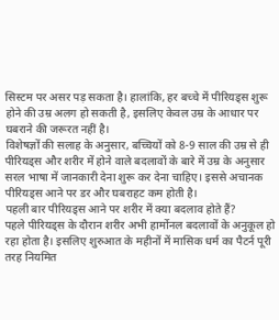सिस्टम पर असर पड़ सकता है। हालांकि, हर बच्चे में पीरियड्स शुरू होने की उम्र अलग हो सकती है, इसलिए केवल उम्र के आधार पर घबराने की जरूरत नहीं है।
विशेषज्ञों की सलाह के अनुसार, बच्चियों को 8-9 साल की उम्र से ही पीरियड्स और शरीर में होने वाले बदलावों के बारे में उम्र के अनुसार सरल भाषा में जानकारी देना शुरू कर देना चाहिए। इससे अचानक पीरियड्स आने पर डर और घबराहट कम होती है।
पहली बार पीरियड्स आने पर शरीर में क्या बदलाव होते हैं?
पहले पीरियड्स के दौरान शरीर अभी हार्मोनल बदलावों के अनुकूल हो रहा होता है। इसलिए शुरुआत के महीनों में मासिक धर्म का पैटर्न पूरी तरह नियमित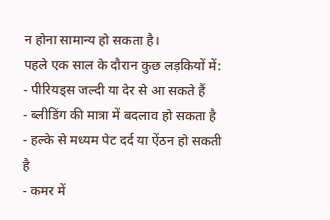न होना सामान्य हो सकता है।
पहले एक साल के दौरान कुछ लड़कियों में:
- पीरियड्स जल्दी या देर से आ सकते हैं
- ब्लीडिंग की मात्रा में बदलाव हो सकता है
- हल्के से मध्यम पेट दर्द या ऐंठन हो सकती है
- कमर में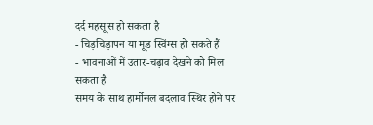दर्द महसूस हो सकता है
- चिड़चिड़ापन या मूड स्विंग्स हो सकते हैं
- भावनाओं में उतार-चढ़ाव देखने को मिल सकता है
समय के साथ हार्मोनल बदलाव स्थिर होने पर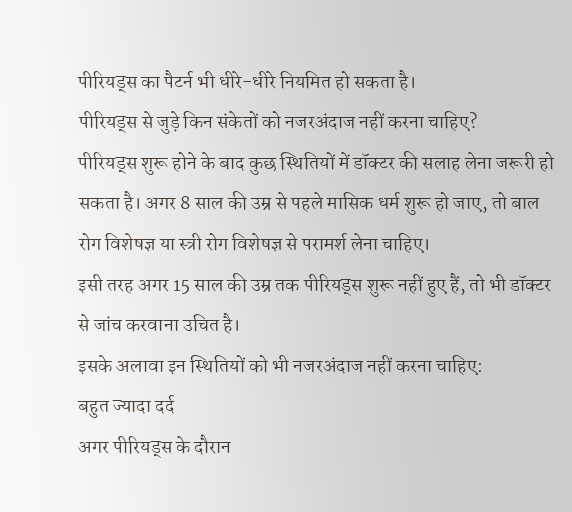पीरियड्स का पैटर्न भी धीरे-धीरे नियमित हो सकता है।
पीरियड्स से जुड़े किन संकेतों को नजरअंदाज नहीं करना चाहिए?
पीरियड्स शुरू होने के बाद कुछ स्थितियों में डॉक्टर की सलाह लेना जरूरी हो सकता है। अगर 8 साल की उम्र से पहले मासिक धर्म शुरू हो जाए, तो बाल रोग विशेषज्ञ या स्त्री रोग विशेषज्ञ से परामर्श लेना चाहिए।
इसी तरह अगर 15 साल की उम्र तक पीरियड्स शुरू नहीं हुए हैं, तो भी डॉक्टर से जांच करवाना उचित है।
इसके अलावा इन स्थितियों को भी नजरअंदाज नहीं करना चाहिए:
बहुत ज्यादा दर्द
अगर पीरियड्स के दौरान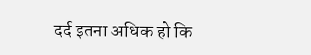दर्द इतना अधिक हो कि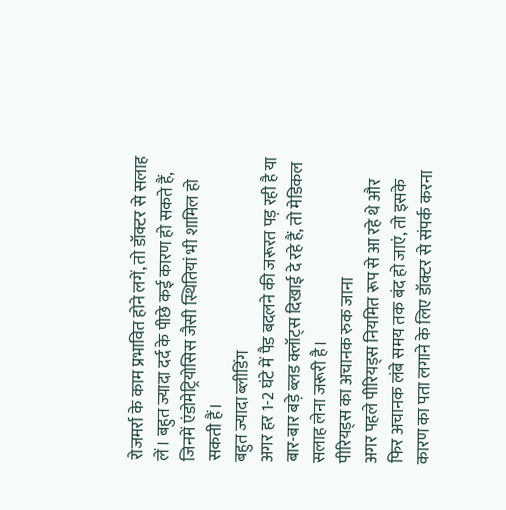रोजमर्रा के काम प्रभावित होने लगें, तो डॉक्टर से सलाह लें। बहुत ज्यादा दर्द के पीछे कई कारण हो सकते हैं, जिनमें एंडोमेट्रियोसिस जैसी स्थितियां भी शामिल हो सकती हैं।
बहुत ज्यादा ब्लीडिंग
अगर हर 1-2 घंटे में पैड बदलने की जरूरत पड़ रही है या बार-बार बड़े ब्लड क्लॉट्स दिखाई दे रहे हैं, तो मेडिकल सलाह लेना जरूरी है।
पीरियड्स का अचानक रुक जाना
अगर पहले पीरियड्स नियमित रूप से आ रहे थे और फिर अचानक लंबे समय तक बंद हो जाएं, तो इसके कारण का पता लगाने के लिए डॉक्टर से संपर्क करना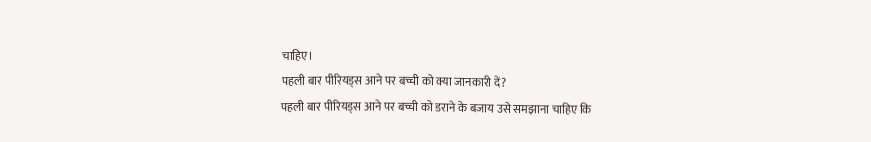चाहिए।
पहली बार पीरियड्स आने पर बच्ची को क्या जानकारी दें?
पहली बार पीरियड्स आने पर बच्ची को डराने के बजाय उसे समझाना चाहिए कि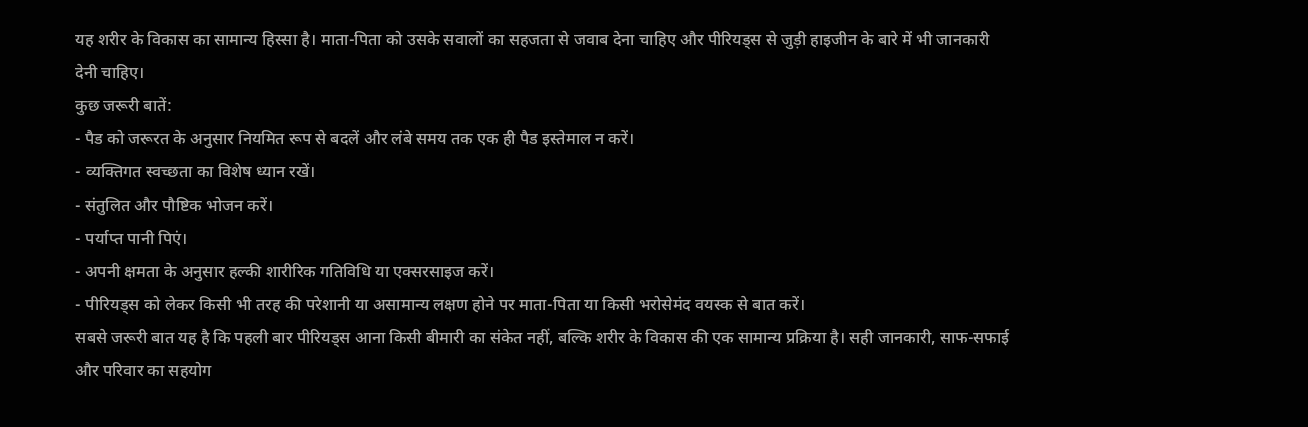यह शरीर के विकास का सामान्य हिस्सा है। माता-पिता को उसके सवालों का सहजता से जवाब देना चाहिए और पीरियड्स से जुड़ी हाइजीन के बारे में भी जानकारी देनी चाहिए।
कुछ जरूरी बातें:
- पैड को जरूरत के अनुसार नियमित रूप से बदलें और लंबे समय तक एक ही पैड इस्तेमाल न करें।
- व्यक्तिगत स्वच्छता का विशेष ध्यान रखें।
- संतुलित और पौष्टिक भोजन करें।
- पर्याप्त पानी पिएं।
- अपनी क्षमता के अनुसार हल्की शारीरिक गतिविधि या एक्सरसाइज करें।
- पीरियड्स को लेकर किसी भी तरह की परेशानी या असामान्य लक्षण होने पर माता-पिता या किसी भरोसेमंद वयस्क से बात करें।
सबसे जरूरी बात यह है कि पहली बार पीरियड्स आना किसी बीमारी का संकेत नहीं, बल्कि शरीर के विकास की एक सामान्य प्रक्रिया है। सही जानकारी, साफ-सफाई और परिवार का सहयोग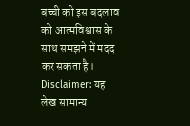बच्ची को इस बदलाव को आत्मविश्वास के साथ समझने में मदद कर सकता है।
Disclaimer: यह लेख सामान्य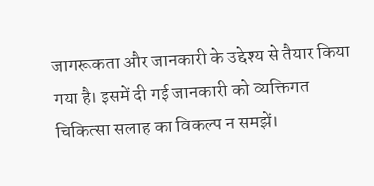जागरूकता और जानकारी के उद्देश्य से तैयार किया गया है। इसमें दी गई जानकारी को व्यक्तिगत चिकित्सा सलाह का विकल्प न समझें।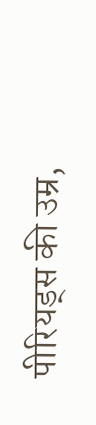पीरियड्स की उम्र,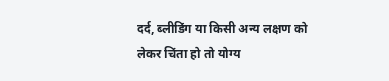दर्द, ब्लीडिंग या किसी अन्य लक्षण को लेकर चिंता हो तो योग्य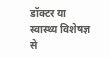डॉक्टर या स्वास्थ्य विशेषज्ञ से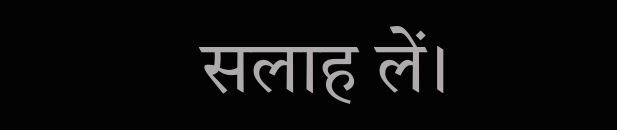सलाह लें।